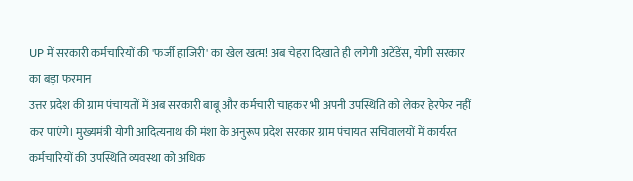UP में सरकारी कर्मचारियों की 'फर्जी हाजिरी' का खेल खत्म! अब चेहरा दिखाते ही लगेगी अटेंडेंस, योगी सरकार का बड़ा फरमान
उत्तर प्रदेश की ग्राम पंचायतों में अब सरकारी बाबू और कर्मचारी चाहकर भी अपनी उपस्थिति को लेकर हेरफेर नहीं कर पाएंगे। मुख्यमंत्री योगी आदित्यनाथ की मंशा के अनुरूप प्रदेश सरकार ग्राम पंचायत सचिवालयों में कार्यरत कर्मचारियों की उपस्थिति व्यवस्था को अधिक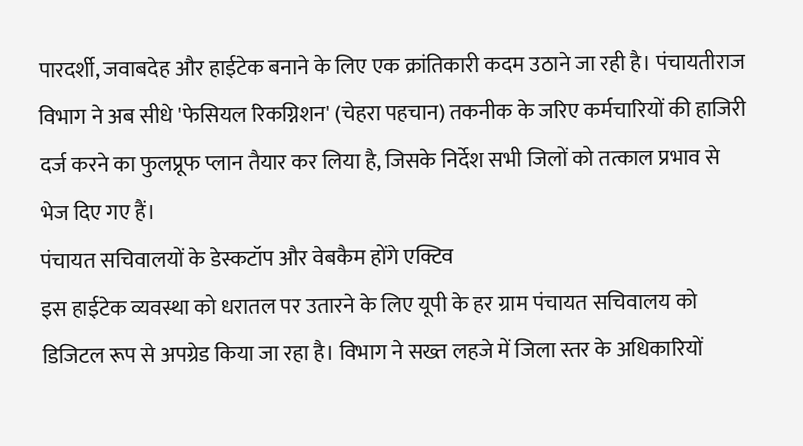पारदर्शी, जवाबदेह और हाईटेक बनाने के लिए एक क्रांतिकारी कदम उठाने जा रही है। पंचायतीराज विभाग ने अब सीधे 'फेसियल रिकग्निशन' (चेहरा पहचान) तकनीक के जरिए कर्मचारियों की हाजिरी दर्ज करने का फुलप्रूफ प्लान तैयार कर लिया है, जिसके निर्देश सभी जिलों को तत्काल प्रभाव से भेज दिए गए हैं।
पंचायत सचिवालयों के डेस्कटॉप और वेबकैम होंगे एक्टिव
इस हाईटेक व्यवस्था को धरातल पर उतारने के लिए यूपी के हर ग्राम पंचायत सचिवालय को डिजिटल रूप से अपग्रेड किया जा रहा है। विभाग ने सख्त लहजे में जिला स्तर के अधिकारियों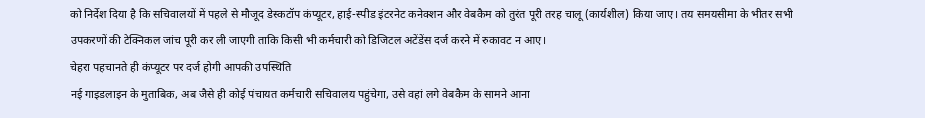को निर्देश दिया है कि सचिवालयों में पहले से मौजूद डेस्कटॉप कंप्यूटर, हाई-स्पीड इंटरनेट कनेक्शन और वेबकैम को तुरंत पूरी तरह चालू (कार्यशील) किया जाए। तय समयसीमा के भीतर सभी उपकरणों की टेक्निकल जांच पूरी कर ली जाएगी ताकि किसी भी कर्मचारी को डिजिटल अटेंडेंस दर्ज करने में रुकावट न आए।
चेहरा पहचानते ही कंप्यूटर पर दर्ज होगी आपकी उपस्थिति
नई गाइडलाइन के मुताबिक, अब जैसे ही कोई पंचायत कर्मचारी सचिवालय पहुंचेगा, उसे वहां लगे वेबकैम के सामने आना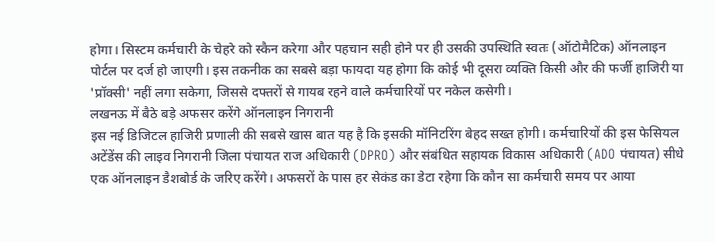होगा। सिस्टम कर्मचारी के चेहरे को स्कैन करेगा और पहचान सही होने पर ही उसकी उपस्थिति स्वतः (ऑटोमैटिक) ऑनलाइन पोर्टल पर दर्ज हो जाएगी। इस तकनीक का सबसे बड़ा फायदा यह होगा कि कोई भी दूसरा व्यक्ति किसी और की फर्जी हाजिरी या 'प्रॉक्सी' नहीं लगा सकेगा, जिससे दफ्तरों से गायब रहने वाले कर्मचारियों पर नकेल कसेगी।
लखनऊ में बैठे बड़े अफसर करेंगे ऑनलाइन निगरानी
इस नई डिजिटल हाजिरी प्रणाली की सबसे खास बात यह है कि इसकी मॉनिटरिंग बेहद सख्त होगी। कर्मचारियों की इस फेसियल अटेंडेंस की लाइव निगरानी जिला पंचायत राज अधिकारी (DPRO) और संबंधित सहायक विकास अधिकारी (ADO पंचायत) सीधे एक ऑनलाइन डैशबोर्ड के जरिए करेंगे। अफसरों के पास हर सेकंड का डेटा रहेगा कि कौन सा कर्मचारी समय पर आया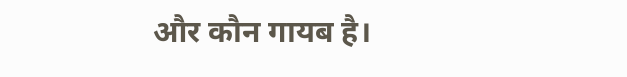और कौन गायब है।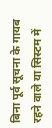बिना पूर्व सूचना के गायब रहने वाले या सिस्टम में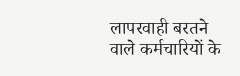लापरवाही बरतने वाले कर्मचारियों के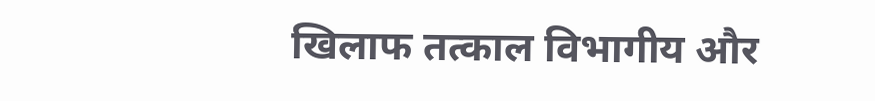खिलाफ तत्काल विभागीय और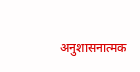अनुशासनात्मक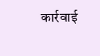कार्रवाई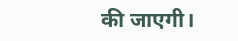की जाएगी।